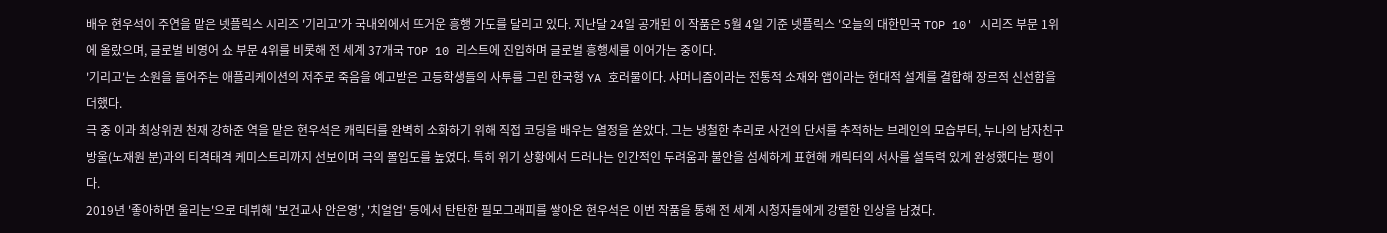배우 현우석이 주연을 맡은 넷플릭스 시리즈 '기리고'가 국내외에서 뜨거운 흥행 가도를 달리고 있다. 지난달 24일 공개된 이 작품은 5월 4일 기준 넷플릭스 '오늘의 대한민국 TOP 10' 시리즈 부문 1위에 올랐으며, 글로벌 비영어 쇼 부문 4위를 비롯해 전 세계 37개국 TOP 10 리스트에 진입하며 글로벌 흥행세를 이어가는 중이다.
'기리고'는 소원을 들어주는 애플리케이션의 저주로 죽음을 예고받은 고등학생들의 사투를 그린 한국형 YA 호러물이다. 샤머니즘이라는 전통적 소재와 앱이라는 현대적 설계를 결합해 장르적 신선함을 더했다.
극 중 이과 최상위권 천재 강하준 역을 맡은 현우석은 캐릭터를 완벽히 소화하기 위해 직접 코딩을 배우는 열정을 쏟았다. 그는 냉철한 추리로 사건의 단서를 추적하는 브레인의 모습부터, 누나의 남자친구 방울(노재원 분)과의 티격태격 케미스트리까지 선보이며 극의 몰입도를 높였다. 특히 위기 상황에서 드러나는 인간적인 두려움과 불안을 섬세하게 표현해 캐릭터의 서사를 설득력 있게 완성했다는 평이다.
2019년 '좋아하면 울리는'으로 데뷔해 '보건교사 안은영', '치얼업' 등에서 탄탄한 필모그래피를 쌓아온 현우석은 이번 작품을 통해 전 세계 시청자들에게 강렬한 인상을 남겼다.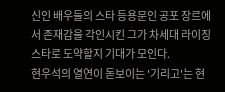신인 배우들의 스타 등용문인 공포 장르에서 존재감을 각인시킨 그가 차세대 라이징 스타로 도약할지 기대가 모인다.
현우석의 열연이 돋보이는 '기리고'는 현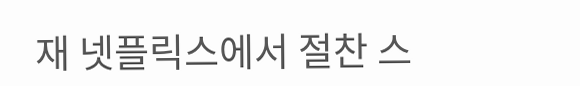재 넷플릭스에서 절찬 스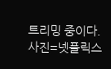트리밍 중이다.
사진=넷플릭스